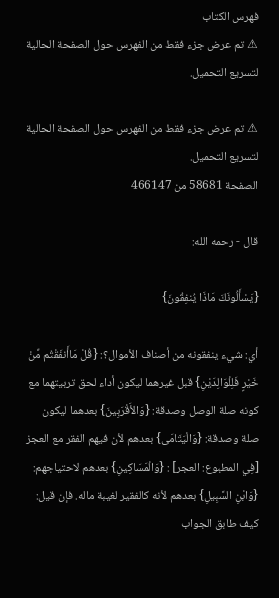فهرس الكتاب
⚠ تم عرض جزء فقط من الفهرس حول الصفحة الحالية لتسريع التحميل.

⚠ تم عرض جزء فقط من الفهرس حول الصفحة الحالية لتسريع التحميل.
الصفحة 58681 من 466147

قال - رحمه الله:

{يَسْأَلُونَكَ مَاذَا يُنفِقُونَ}

أي: شيء ينفقونه من أصناف الأموال؟: {قُلْ مَاأَنفَقْتُم مِّنْ خَيْرٍ فَلِلْوَالِدَيْنِ} قبل غيرهما ليكون أداء لحق تربيتهما مع كونه صلة الوصل وصدقة: {وَالأَقْرَبِينَ} بعدهما ليكون صلة وصدقة: {وَالْيَتَامَى} بعدهم لأن فيهم الفقر مع العجز [فِي المطبوع: العجر] : {وَالْمَسَاكِينِ} بعدهم لاحتياجهم: {وَابْنِ السَّبِيلِ} بعدهم لأنه كالفقير لغيبة ماله. فإن قيل: كيف طابق الجواب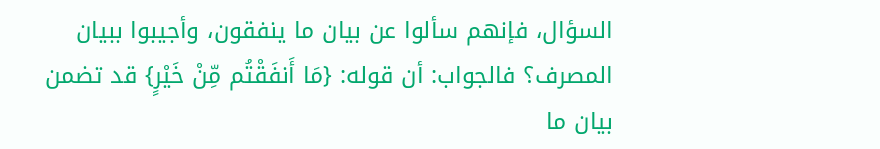السؤال، فإنهم سألوا عن بيان ما ينفقون، وأجيبوا ببيان المصرف؟ فالجواب: أن قوله: {مَا أَنفَقْتُم مِّنْ خَيْرٍ} قد تضمن بيان ما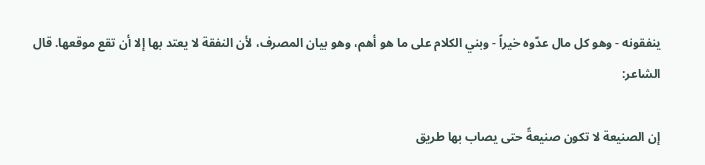ينفقونه - وهو كل مال عدّوه خيراً - وبني الكلام على ما هو أهم، وهو بيان المصرف، لأن النفقة لا يعتد بها إلا أن تقع موقعها. قال الشاعر:

إن الصنيعة لا تكون صنيعةً حتى يصاب بها طريق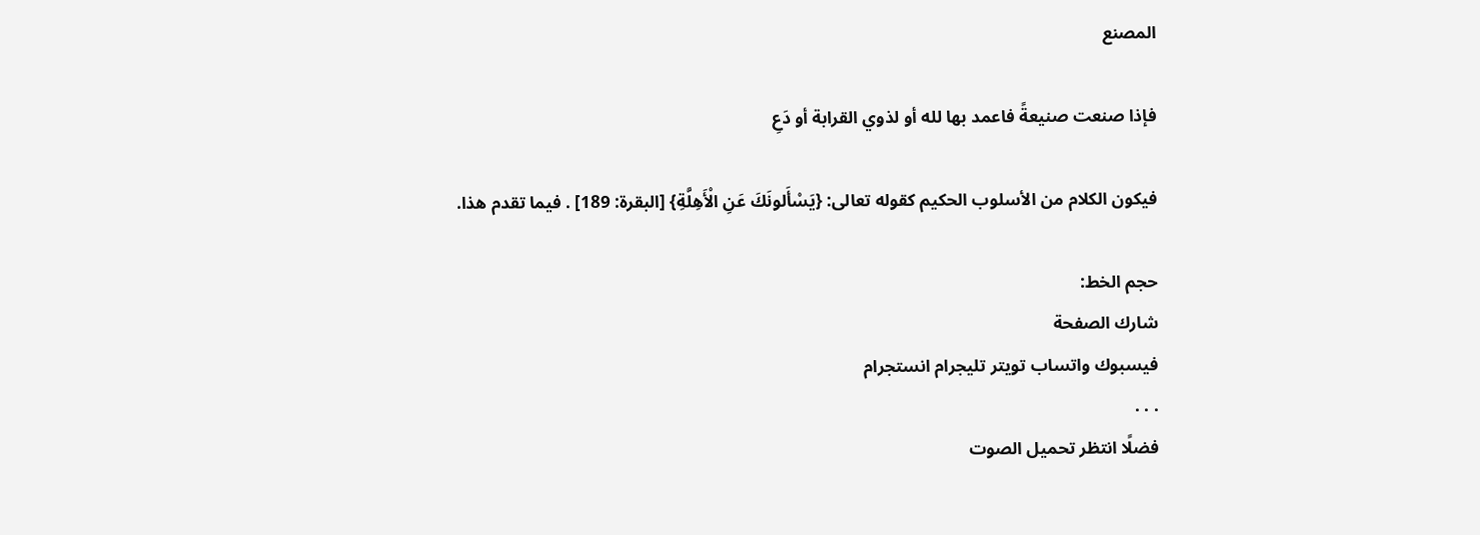المصنع

فإذا صنعت صنيعةً فاعمد بها لله أو لذوي القرابة أو دَعِ

فيكون الكلام من الأسلوب الحكيم كقوله تعالى: {يَسْأَلونَكَ عَنِ الْأَهِلَّةِ} [البقرة: 189] . فيما تقدم هذا.

حجم الخط:
شارك الصفحة
فيسبوك واتساب تويتر تليجرام انستجرام
. . .
فضلًا انتظر تحميل الصوت